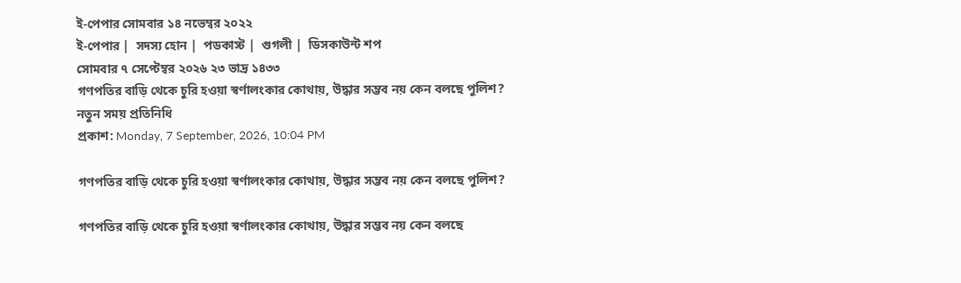ই-পেপার সোমবার ১৪ নভেম্বর ২০২২
ই-পেপার |  সদস্য হোন |  পডকাস্ট |  গুগলী |  ডিসকাউন্ট শপ
সোমবার ৭ সেপ্টেম্বর ২০২৬ ২৩ ভাদ্র ১৪৩৩
গণপতির বাড়ি থেকে চুরি হওয়া স্বর্ণালংকার কোথায়, উদ্ধার সম্ভব নয় কেন বলছে পুলিশ?
নতুন সময় প্রতিনিধি
প্রকাশ: Monday, 7 September, 2026, 10:04 PM

গণপতির বাড়ি থেকে চুরি হওয়া স্বর্ণালংকার কোথায়, উদ্ধার সম্ভব নয় কেন বলছে পুলিশ?

গণপতির বাড়ি থেকে চুরি হওয়া স্বর্ণালংকার কোথায়, উদ্ধার সম্ভব নয় কেন বলছে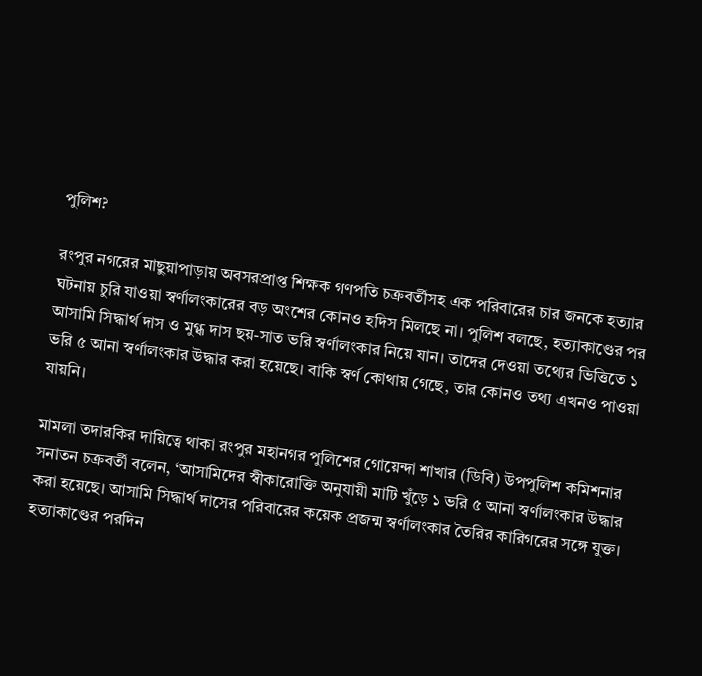পুলিশ?

রংপুর নগরের মাছুয়াপাড়ায় অবসরপ্রাপ্ত শিক্ষক গণপতি চক্রবর্তীসহ এক পরিবারের চার জনকে হত্যার ঘটনায় চুরি যাওয়া স্বর্ণালংকারের বড় অংশের কোনও হদিস মিলছে না। পুলিশ বলছে, হত্যাকাণ্ডের পর আসামি সিদ্ধার্থ দাস ও মুগ্ধ দাস ছয়-সাত ভরি স্বর্ণালংকার নিয়ে যান। তাদের দেওয়া তথ্যের ভিত্তিতে ১ ভরি ৫ আনা স্বর্ণালংকার উদ্ধার করা হয়েছে। বাকি স্বর্ণ কোথায় গেছে, তার কোনও তথ্য এখনও পাওয়া যায়নি।

মামলা তদারকির দায়িত্বে থাকা রংপুর মহানগর পুলিশের গোয়েন্দা শাখার (ডিবি) উপপুলিশ কমিশনার সনাতন চক্রবর্তী বলেন, ‘আসামিদের স্বীকারোক্তি অনুযায়ী মাটি খুঁড়ে ১ ভরি ৫ আনা স্বর্ণালংকার উদ্ধার করা হয়েছে। আসামি সিদ্ধার্থ দাসের পরিবারের কয়েক প্রজন্ম স্বর্ণালংকার তৈরির কারিগরের সঙ্গে যুক্ত। হত্যাকাণ্ডের পরদিন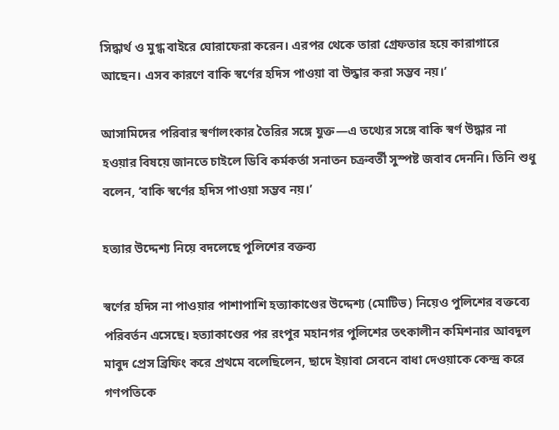সিদ্ধার্থ ও মুগ্ধ বাইরে ঘোরাফেরা করেন। এরপর থেকে তারা গ্রেফতার হয়ে কারাগারে আছেন। এসব কারণে বাকি স্বর্ণের হদিস পাওয়া বা উদ্ধার করা সম্ভব নয়।’

আসামিদের পরিবার স্বর্ণালংকার তৈরির সঙ্গে যুক্ত—এ তথ্যের সঙ্গে বাকি স্বর্ণ উদ্ধার না হওয়ার বিষয়ে জানতে চাইলে ডিবি কর্মকর্তা সনাতন চক্রবর্তী সুস্পষ্ট জবাব দেননি। তিনি শুধু বলেন, ‘বাকি স্বর্ণের হদিস পাওয়া সম্ভব নয়।’

হত্যার উদ্দেশ্য নিয়ে বদলেছে পুলিশের বক্তব্য

স্বর্ণের হদিস না পাওয়ার পাশাপাশি হত্যাকাণ্ডের উদ্দেশ্য (মোটিভ) নিয়েও পুলিশের বক্তব্যে পরিবর্তন এসেছে। হত্যাকাণ্ডের পর রংপুর মহানগর পুলিশের তৎকালীন কমিশনার আবদুল মাবুদ প্রেস ব্রিফিং করে প্রথমে বলেছিলেন, ছাদে ইয়াবা সেবনে বাধা দেওয়াকে কেন্দ্র করে গণপতিকে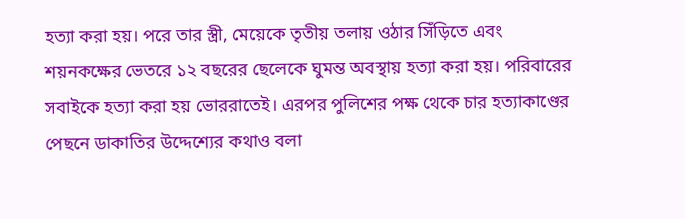হত্যা করা হয়। পরে তার স্ত্রী, মেয়েকে তৃতীয় তলায় ওঠার সিঁড়িতে এবং শয়নকক্ষের ভেতরে ১২ বছরের ছেলেকে ঘুমন্ত অবস্থায় হত্যা করা হয়। পরিবারের সবাইকে হত্যা করা হয় ভোররাতেই। এরপর পুলিশের পক্ষ থেকে চার হত্যাকাণ্ডের পেছনে ডাকাতির উদ্দেশ্যের কথাও বলা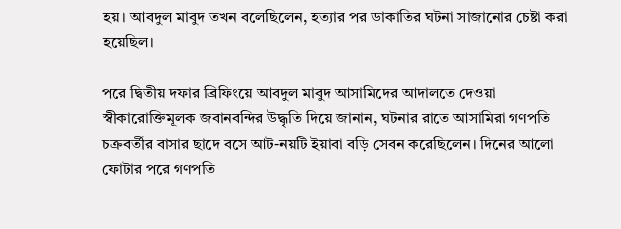হয়। আবদুল মাবুদ তখন বলেছিলেন, হত্যার পর ডাকাতির ঘটনা সাজানোর চেষ্টা করা হয়েছিল।

পরে দ্বিতীয় দফার ব্রিফিংয়ে আবদুল মাবুদ আসামিদের আদালতে দেওয়া স্বীকারোক্তিমূলক জবানবন্দির উদ্ধৃতি দিয়ে জানান, ঘটনার রাতে আসামিরা গণপতি চক্রবর্তীর বাসার ছাদে বসে আট-নয়টি ইয়াবা বড়ি সেবন করেছিলেন। দিনের আলো ফোটার পরে গণপতি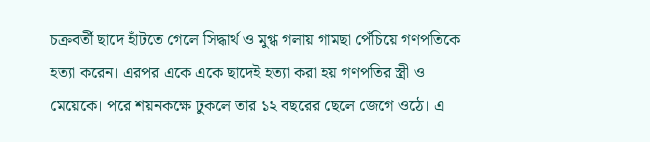চক্রবর্তী ছাদে হাঁটতে গেলে সিদ্ধার্থ ও মুগ্ধ গলায় গামছা পেঁচিয়ে গণপতিকে হত্যা করেন। এরপর একে একে ছাদেই হত্যা করা হয় গণপতির স্ত্রী ও মেয়েকে। পরে শয়নকক্ষে ঢুকলে তার ১২ বছরের ছেলে জেগে ওঠে। এ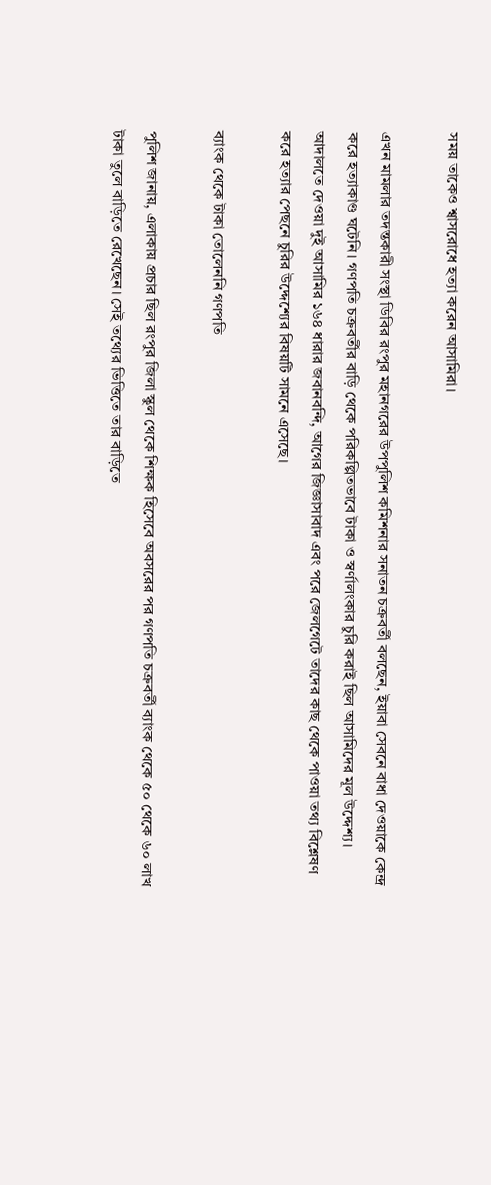সময় তাকেও শ্বাসরোধে হত্যা করেন আসামিরা।

এখন মামলার তদন্তকারী সংস্থা ডিবির রংপুর মহানগরের উপপুলিশ কমিশনার সনাতন চক্রবর্তী বলছেন, ইয়াবা সেবনে বাধা দেওয়াকে কেন্দ্র করে হত্যাকাণ্ড ঘটেনি। গণপতি চক্রবর্তীর বাড়ি থেকে পরিকল্পিতভাবে টাকা ও স্বর্ণালংকার চুরি করাই ছিল আসামিদের মূল উদ্দেশ্য। আদালতে দেওয়া দুই আসামির ১৬৪ ধারার জবানবন্দি, আগের জিজ্ঞাসাবাদ এবং পরে জেলগেটে তাদের কাছ থেকে পাওয়া তথ্য বিশ্লেষণ করে হত্যার পেছনে চুরির উদ্দেশ্যের বিষয়টি সামনে এসেছে।

ব্যাংক থেকে টাকা তোলেননি গণপতি

পুলিশ জানায়, এলাকায় প্রচার ছিল রংপুর জিলা স্কুল থেকে শিক্ষক হিসেবে অবসরের পর গণপতি চক্রবর্তী ব্যাংক থেকে ৫০ থেকে ৬০ লাখ টাকা তুলে বাড়িতে রেখেছেন। সেই তথ্যের ভিত্তিতে তার বাড়িতে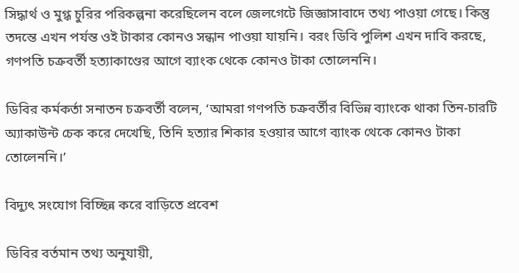সিদ্ধার্থ ও মুগ্ধ চুরির পরিকল্পনা করেছিলেন বলে জেলগেটে জিজ্ঞাসাবাদে তথ্য পাওয়া গেছে। কিন্তু তদন্তে এখন পর্যন্ত ওই টাকার কোনও সন্ধান পাওয়া যায়নি। বরং ডিবি পুলিশ এখন দাবি করছে, গণপতি চক্রবর্তী হত্যাকাণ্ডের আগে ব্যাংক থেকে কোনও টাকা তোলেননি।

ডিবির কর্মকর্তা সনাতন চক্রবর্তী বলেন, ‘আমরা গণপতি চক্রবর্তীর বিভিন্ন ব্যাংকে থাকা তিন-চারটি অ্যাকাউন্ট চেক করে দেখেছি, তিনি হত্যার শিকার হওয়ার আগে ব্যাংক থেকে কোনও টাকা তোলেননি।’

বিদ্যুৎ সংযোগ বিচ্ছিন্ন করে বাড়িতে প্রবেশ

ডিবির বর্তমান তথ্য অনুযায়ী,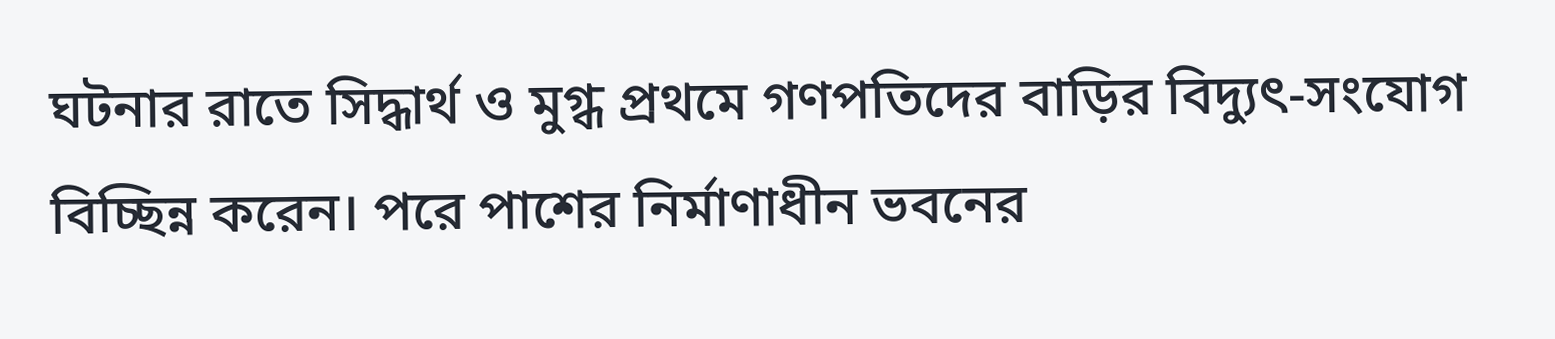ঘটনার রাতে সিদ্ধার্থ ও মুগ্ধ প্রথমে গণপতিদের বাড়ির বিদ্যুৎ-সংযোগ বিচ্ছিন্ন করেন। পরে পাশের নির্মাণাধীন ভবনের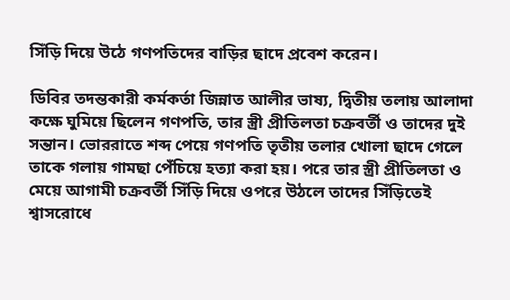সিঁড়ি দিয়ে উঠে গণপতিদের বাড়ির ছাদে প্রবেশ করেন।

ডিবির তদন্তকারী কর্মকর্তা জিন্নাত আলীর ভাষ্য, দ্বিতীয় তলায় আলাদা কক্ষে ঘুমিয়ে ছিলেন গণপতি, তার স্ত্রী প্রীতিলতা চক্রবর্তী ও তাদের দুই সন্তান। ভোররাতে শব্দ পেয়ে গণপতি তৃতীয় তলার খোলা ছাদে গেলে তাকে গলায় গামছা পেঁচিয়ে হত্যা করা হয়। পরে তার স্ত্রী প্রীতিলতা ও মেয়ে আগামী চক্রবর্তী সিঁড়ি দিয়ে ওপরে উঠলে তাদের সিঁড়িতেই শ্বাসরোধে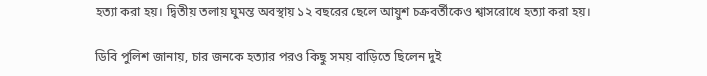হত্যা করা হয়। দ্বিতীয় তলায় ঘুমন্ত অবস্থায় ১২ বছরের ছেলে আয়ুশ চক্রবর্তীকেও শ্বাসরোধে হত্যা করা হয়।

ডিবি পুলিশ জানায়, চার জনকে হত্যার পরও কিছু সময় বাড়িতে ছিলেন দুই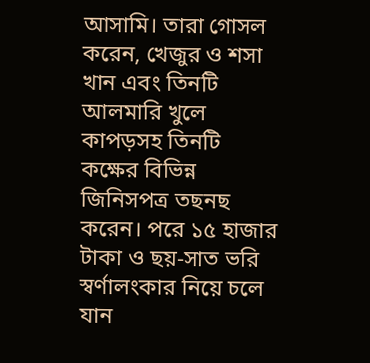আসামি। তারা গোসল করেন, খেজুর ও শসা খান এবং তিনটি আলমারি খুলে কাপড়সহ তিনটি কক্ষের বিভিন্ন জিনিসপত্র তছনছ করেন। পরে ১৫ হাজার টাকা ও ছয়-সাত ভরি স্বর্ণালংকার নিয়ে চলে যান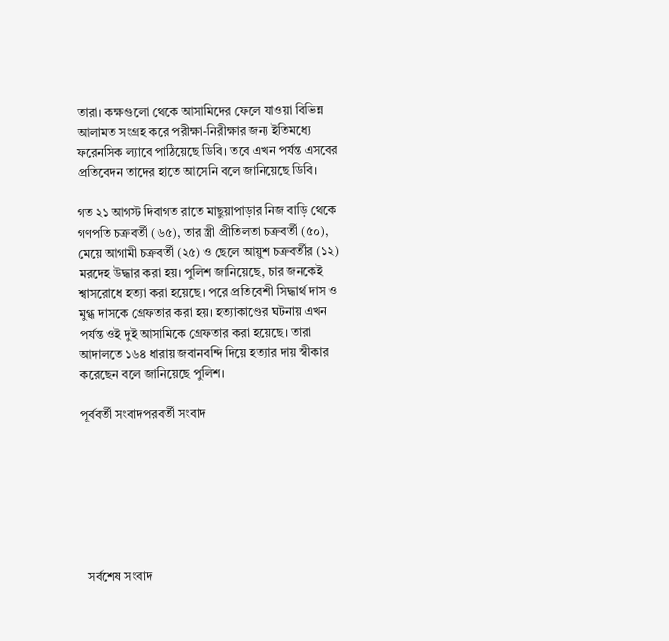তারা। কক্ষগুলো থেকে আসামিদের ফেলে যাওয়া বিভিন্ন আলামত সংগ্রহ করে পরীক্ষা-নিরীক্ষার জন্য ইতিমধ্যে ফরেনসিক ল্যাবে পাঠিয়েছে ডিবি। তবে এখন পর্যন্ত এসবের প্রতিবেদন তাদের হাতে আসেনি বলে জানিয়েছে ডিবি।

গত ২১ আগস্ট দিবাগত রাতে মাছুয়াপাড়ার নিজ বাড়ি থেকে গণপতি চক্রবর্তী (৬৫), তার স্ত্রী প্রীতিলতা চক্রবর্তী (৫০), মেয়ে আগামী চক্রবর্তী (২৫) ও ছেলে আয়ুশ চক্রবর্তীর (১২) মরদেহ উদ্ধার করা হয়। পুলিশ জানিয়েছে, চার জনকেই শ্বাসরোধে হত্যা করা হয়েছে। পরে প্রতিবেশী সিদ্ধার্থ দাস ও মুগ্ধ দাসকে গ্রেফতার করা হয়। হত্যাকাণ্ডের ঘটনায় এখন পর্যন্ত ওই দুই আসামিকে গ্রেফতার করা হয়েছে। তারা আদালতে ১৬৪ ধারায় জবানবন্দি দিয়ে হত্যার দায় স্বীকার করেছেন বলে জানিয়েছে পুলিশ।

পূর্ববর্তী সংবাদপরবর্তী সংবাদ







  সর্বশেষ সংবাদ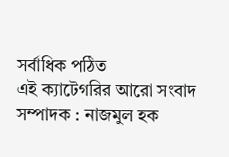সর্বাধিক পঠিত
এই ক্যাটেগরির আরো সংবাদ
সম্পাদক : নাজমুল হক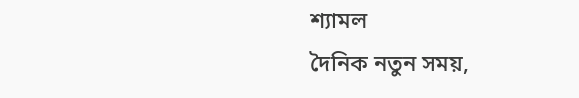শ্যামল
দৈনিক নতুন সময়,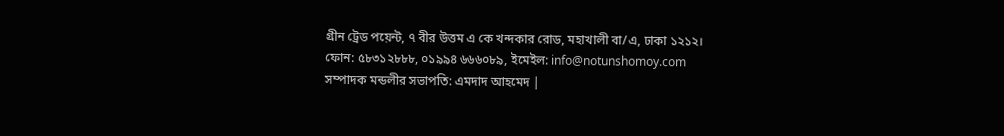গ্রীন ট্রেড পয়েন্ট, ৭ বীর উত্তম এ কে খন্দকার রোড, মহাখালী বা/এ, ঢাকা ১২১২।
ফোন: ৫৮৩১২৮৮৮, ০১৯৯৪ ৬৬৬০৮৯, ইমেইল: info@notunshomoy.com
সম্পাদক মন্ডলীর সভাপতি: এমদাদ আহমেদ |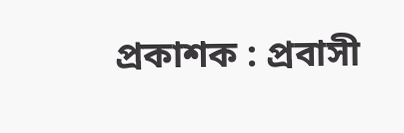প্রকাশক : প্রবাসী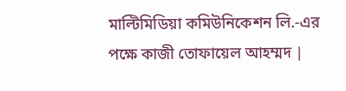মাল্টিমিডিয়া কমিউনিকেশন লি.-এর পক্ষে কাজী তোফায়েল আহম্মদ |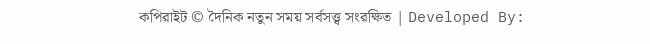কপিরাইট © দৈনিক নতুন সময় সর্বসত্ত্ব সংরক্ষিত | Developed By: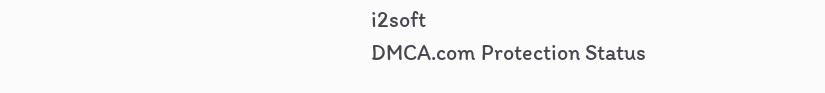i2soft
DMCA.com Protection Status